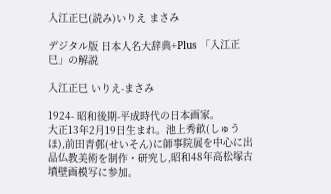入江正巳(読み)いりえ まさみ

デジタル版 日本人名大辞典+Plus 「入江正巳」の解説

入江正巳 いりえ-まさみ

1924- 昭和後期-平成時代の日本画家。
大正13年2月19日生まれ。池上秀畝(しゅうほ),前田青邨(せいそん)に師事院展を中心に出品仏教美術を制作・研究し,昭和48年高松塚古墳壁画模写に参加。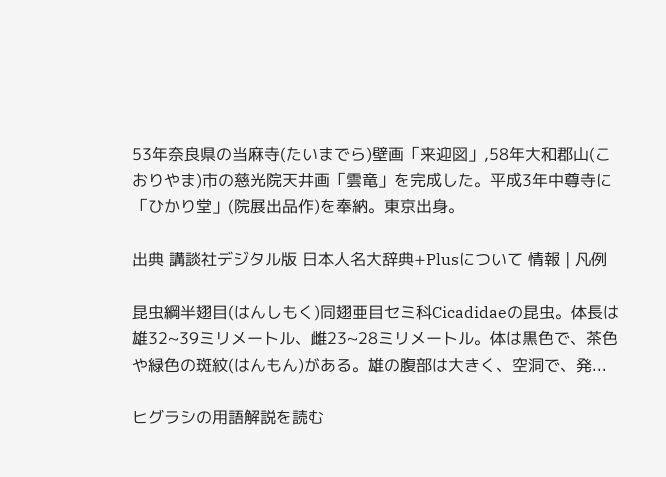53年奈良県の当麻寺(たいまでら)壁画「来迎図」,58年大和郡山(こおりやま)市の慈光院天井画「雲竜」を完成した。平成3年中尊寺に「ひかり堂」(院展出品作)を奉納。東京出身。

出典 講談社デジタル版 日本人名大辞典+Plusについて 情報 | 凡例

昆虫綱半翅目(はんしもく)同翅亜目セミ科Cicadidaeの昆虫。体長は雄32~39ミリメートル、雌23~28ミリメートル。体は黒色で、茶色や緑色の斑紋(はんもん)がある。雄の腹部は大きく、空洞で、発...

ヒグラシの用語解説を読む